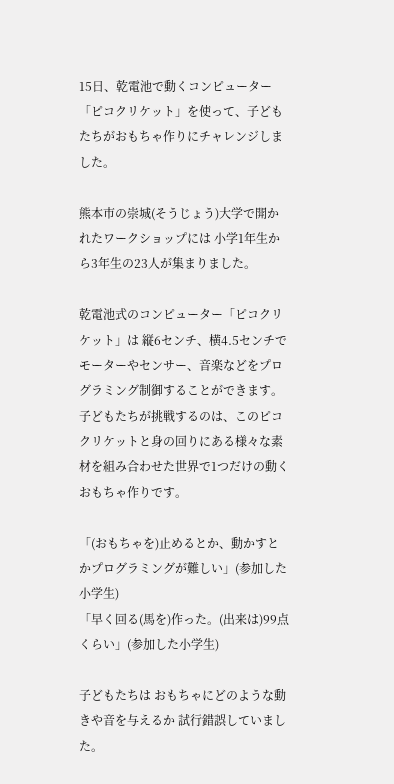15日、乾電池で動くコンピューター「ピコクリケット」を使って、子どもたちがおもちゃ作りにチャレンジしました。

熊本市の崇城(そうじょう)大学で開かれたワークショップには 小学1年生から3年生の23人が集まりました。

乾電池式のコンピューター「ピコクリケット」は 縦6センチ、横4.5センチでモーターやセンサー、音楽などをプログラミング制御することができます。子どもたちが挑戦するのは、このピコクリケットと身の回りにある様々な素材を組み合わせた世界で1つだけの動くおもちゃ作りです。

「(おもちゃを)止めるとか、動かすとかプログラミングが難しい」(参加した小学生)
「早く回る(馬を)作った。(出来は)99点くらい」(参加した小学生)

子どもたちは おもちゃにどのような動きや音を与えるか 試行錯誤していました。